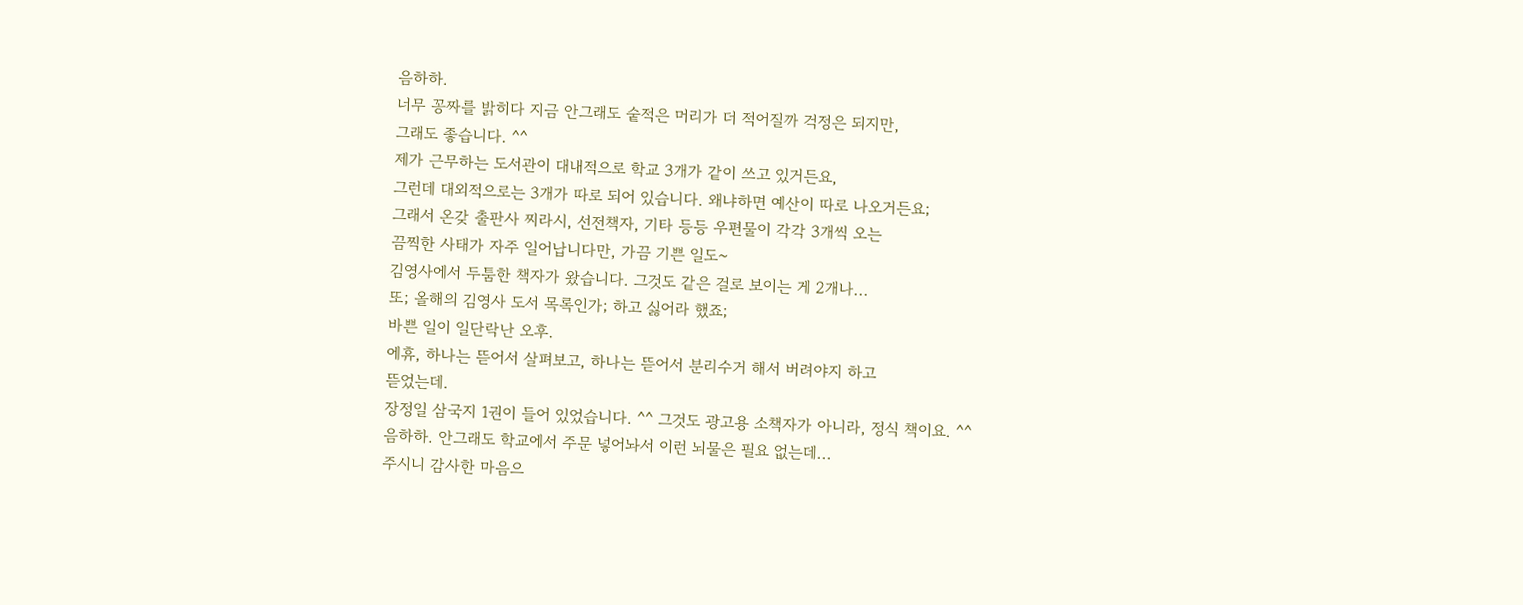음하하.
너무 꽁짜를 밝히다 지금 안그래도 숱적은 머리가 더 적어질까 걱정은 되지만,
그래도 좋습니다. ^^
제가 근무하는 도서관이 대내적으로 학교 3개가 같이 쓰고 있거든요,
그런데 대외적으로는 3개가 따로 되어 있습니다. 왜냐하면 예산이 따로 나오거든요;
그래서 온갖 출판사 찌라시, 선전책자, 기타 등등 우편물이 각각 3개씩 오는
끔찍한 사태가 자주 일어납니다만, 가끔 기쁜 일도~
김영사에서 두툼한 책자가 왔습니다. 그것도 같은 걸로 보이는 게 2개나...
또; 올해의 김영사 도서 목록인가; 하고 싫어라 했죠;
바쁜 일이 일단락난 오후.
에휴, 하나는 뜯어서 살펴보고, 하나는 뜯어서 분리수거 해서 버려야지 하고
뜯었는데.
장정일 삼국지 1권이 들어 있었습니다. ^^ 그것도 광고용 소책자가 아니라, 정식 책이요. ^^
음하하. 안그래도 학교에서 주문 넣어놔서 이런 뇌물은 필요 없는데...
주시니 감사한 마음으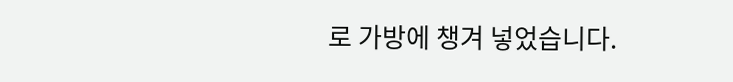로 가방에 챙겨 넣었습니다.